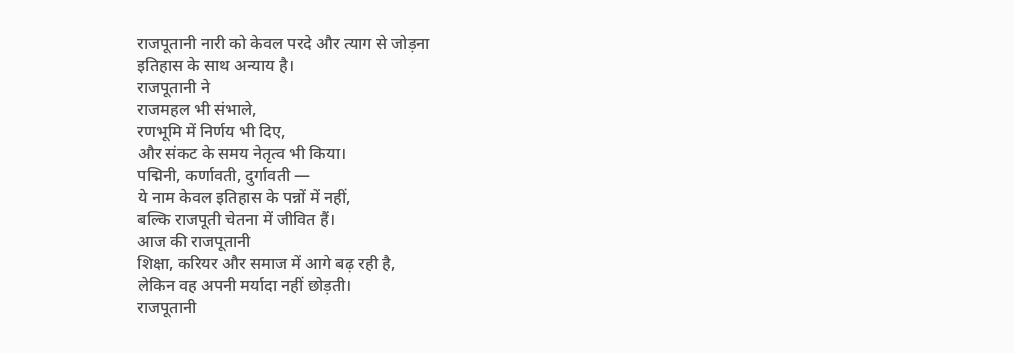राजपूतानी नारी को केवल परदे और त्याग से जोड़ना
इतिहास के साथ अन्याय है।
राजपूतानी ने
राजमहल भी संभाले,
रणभूमि में निर्णय भी दिए,
और संकट के समय नेतृत्व भी किया।
पद्मिनी, कर्णावती, दुर्गावती —
ये नाम केवल इतिहास के पन्नों में नहीं,
बल्कि राजपूती चेतना में जीवित हैं।
आज की राजपूतानी
शिक्षा, करियर और समाज में आगे बढ़ रही है,
लेकिन वह अपनी मर्यादा नहीं छोड़ती।
राजपूतानी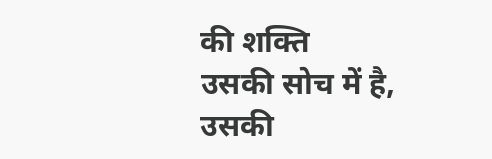की शक्ति
उसकी सोच में है,
उसकी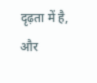दृढ़ता में है,
और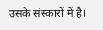उसके संस्कारों में है।